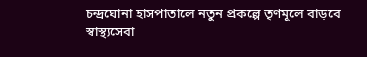চন্দ্রঘোনা হাসপাতালে নতুন প্রকল্পে তৃণমূলে বাড়বে স্বাস্থ্যসেবা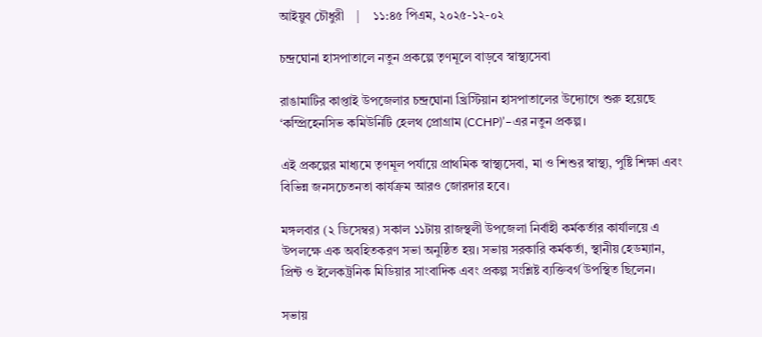আইয়ুব চৌধুরী    |    ১১:৪৫ পিএম, ২০২৫-১২-০২

চন্দ্রঘোনা হাসপাতালে নতুন প্রকল্পে তৃণমূলে বাড়বে স্বাস্থ্যসেবা

রাঙামাটির কাপ্তাই উপজেলার চন্দ্রঘোনা খ্রিস্টিয়ান হাসপাতালের উদ্যোগে শুরু হয়েছে ‘কম্প্রিহেনসিভ কমিউনিটি হেলথ প্রোগ্রাম (CCHP)’–এর নতুন প্রকল্প।

এই প্রকল্পের মাধ্যমে তৃণমূল পর্যায়ে প্রাথমিক স্বাস্থ্যসেবা, মা ও শিশুর স্বাস্থ্য, পুষ্টি শিক্ষা এবং বিভিন্ন জনসচেতনতা কার্যক্রম আরও জোরদার হবে।

মঙ্গলবার (২ ডিসেম্বর) সকাল ১১টায় রাজস্থলী উপজেলা নির্বাহী কর্মকর্তার কার্যালয়ে এ উপলক্ষে এক অবহিতকরণ সভা অনুষ্ঠিত হয়। সভায় সরকারি কর্মকর্তা, স্থানীয় হেডম্যান, প্রিন্ট ও ইলেকট্রনিক মিডিয়ার সাংবাদিক এবং প্রকল্প সংশ্লিষ্ট ব্যক্তিবর্গ উপস্থিত ছিলেন।

সভায়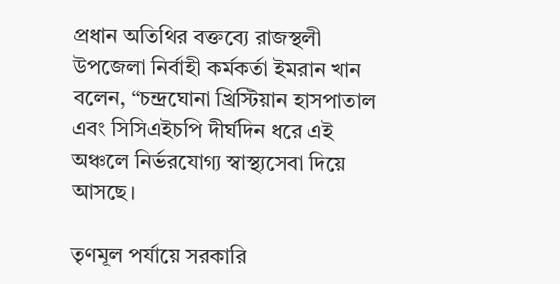প্রধান অতিথির বক্তব্যে রাজস্থলী উপজেলা নির্বাহী কর্মকর্তা ইমরান খান বলেন, “চন্দ্রঘোনা খ্রিস্টিয়ান হাসপাতাল এবং সিসিএইচপি দীর্ঘদিন ধরে এই অঞ্চলে নির্ভরযোগ্য স্বাস্থ্যসেবা দিয়ে আসছে।

তৃণমূল পর্যায়ে সরকারি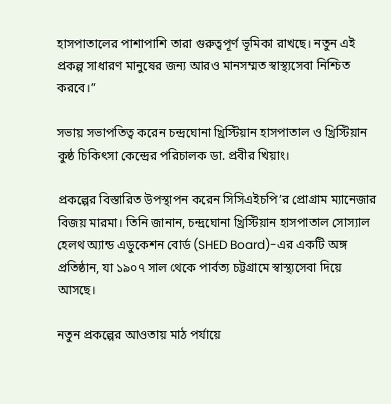হাসপাতালের পাশাপাশি তারা গুরুত্বপূর্ণ ভূমিকা রাখছে। নতুন এই প্রকল্প সাধারণ মানুষের জন্য আরও মানসম্মত স্বাস্থ্যসেবা নিশ্চিত করবে।”

সভায় সভাপতিত্ব করেন চন্দ্রঘোনা খ্রিস্টিয়ান হাসপাতাল ও খ্রিস্টিয়ান কুষ্ঠ চিকিৎসা কেন্দ্রের পরিচালক ডা. প্রবীর খিয়াং।

প্রকল্পের বিস্তারিত উপস্থাপন করেন সিসিএইচপি’র প্রোগ্রাম ম্যানেজার বিজয় মারমা। তিনি জানান, চন্দ্রঘোনা খ্রিস্টিয়ান হাসপাতাল সোস্যাল হেলথ অ্যান্ড এডুকেশন বোর্ড (SHED Board)-এর একটি অঙ্গ প্রতিষ্ঠান, যা ১৯০৭ সাল থেকে পার্বত্য চট্টগ্রামে স্বাস্থ্যসেবা দিয়ে আসছে।

নতুন প্রকল্পের আওতায় মাঠ পর্যায়ে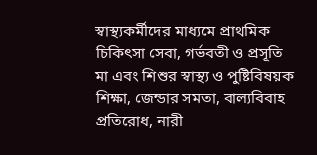স্বাস্থ্যকর্মীদের মাধ্যমে প্রাথমিক চিকিৎসা সেবা, গর্ভবতী ও প্রসূতি মা এবং শিশুর স্বাস্থ্য ও পুষ্টিবিষয়ক শিক্ষা, জেন্ডার সমতা, বাল্যবিবাহ প্রতিরোধ, নারী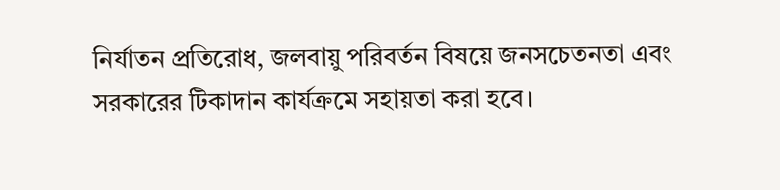নির্যাতন প্রতিরোধ, জলবায়ু পরিবর্তন বিষয়ে জনসচেতনতা এবং সরকারের টিকাদান কার্যক্রমে সহায়তা করা হবে।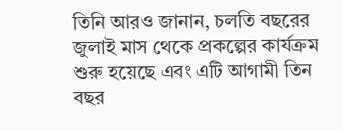তিনি আরও জানান, চলতি বছরের জুলাই মাস থেকে প্রকল্পের কার্যক্রম শুরু হয়েছে এবং এটি আগামী তিন বছর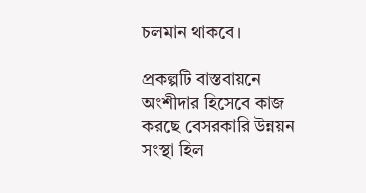চলমান থাকবে।

প্রকল্পটি বাস্তবায়নে অংশীদার হিসেবে কাজ করছে বেসরকারি উন্নয়ন সংস্থা হিল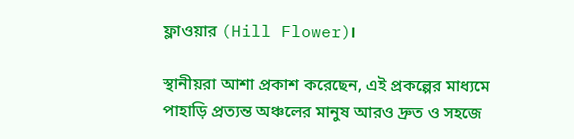ফ্লাওয়ার (Hill Flower)।

স্থানীয়রা আশা প্রকাশ করেছেন, এই প্রকল্পের মাধ্যমে পাহাড়ি প্রত্যন্ত অঞ্চলের মানুষ আরও দ্রুত ও সহজে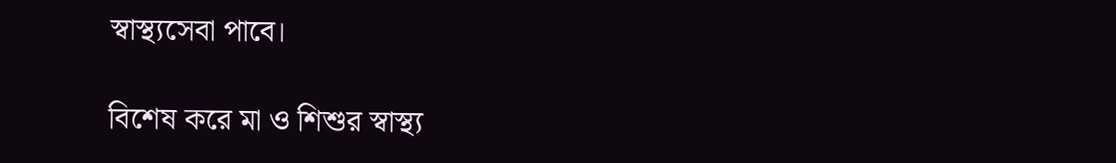স্বাস্থ্যসেবা পাবে।

বিশেষ করে মা ও শিশুর স্বাস্থ্য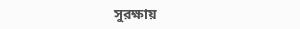সুরক্ষায়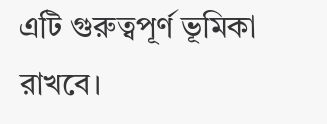এটি গুরুত্বপূর্ণ ভূমিকা রাখবে।